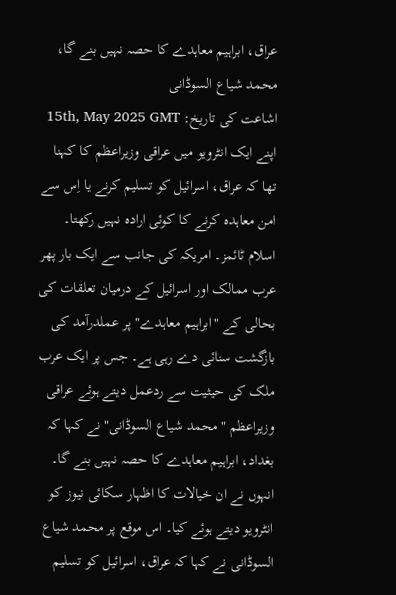عراق، ابراہیم معاہدے کا حصہ نہیں بنے گا، محمد شیاع السوڈانی
اشاعت کی تاریخ: 15th, May 2025 GMT
اپنے ایک انٹرویو میں عراقی وزیراعظم کا کہنا تھا کہ عراق، اسرائیل کو تسلیم کرنے یا اِس سے امن معاہدہ کرنے کا کوئی ارادہ نہیں رکھتا۔ اسلام ٹائمز۔ امریکہ کی جانب سے ایک بار پھر عرب ممالک اور اسرائیل کے درمیان تعلقات کی بحالی کے "ابراہیم معاہدے" پر عملدرآمد کی بازگشت سنائی دے رہی ہے۔ جس پر ایک عرب ملک کی حیثیت سے ردعمل دیتے ہوئے عراقی وزیراعظم "محمد شیاع السوڈانی" نے کہا کہ بغداد، ابراہیم معاہدے کا حصہ نہیں بنے گا۔ انہوں نے ان خیالات کا اظہار سکائی نیوز کو انٹرویو دیتے ہوئے کیا۔ اس موقع پر محمد شیاع السوڈانی نے کہا کہ عراق، اسرائیل کو تسلیم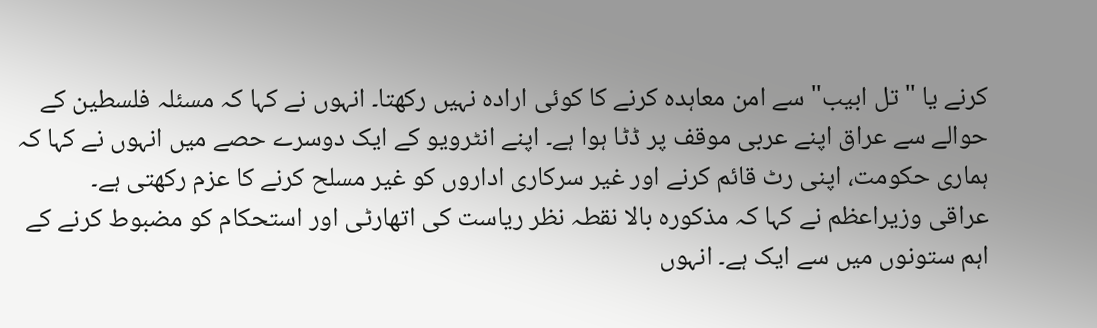کرنے یا "تل ابیب" سے امن معاہدہ کرنے کا کوئی ارادہ نہیں رکھتا۔ انہوں نے کہا کہ مسئلہ فلسطین کے حوالے سے عراق اپنے عربی موقف پر ڈٹا ہوا ہے۔ اپنے انٹرویو کے ایک دوسرے حصے میں انہوں نے کہا کہ ہماری حکومت، اپنی رٹ قائم کرنے اور غیر سرکاری اداروں کو غیر مسلح کرنے کا عزم رکھتی ہے۔
عراقی وزیراعظم نے کہا کہ مذکورہ بالا نقطہ نظر ریاست کی اتھارٹی اور استحکام کو مضبوط کرنے کے اہم ستونوں میں سے ایک ہے۔ انہوں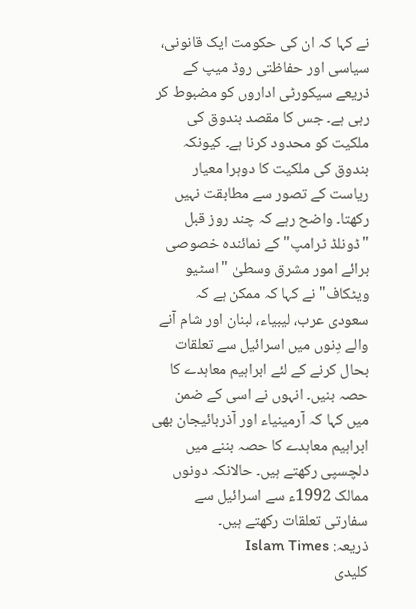نے کہا کہ ان کی حکومت ایک قانونی، سیاسی اور حفاظتی روڈ میپ کے ذریعے سیکورٹی اداروں کو مضبوط کر رہی ہے۔ جس کا مقصد بندوق کی ملکیت کو محدود کرنا ہے۔ کیونکہ بندوق کی ملکیت کا دوہرا معیار ریاست کے تصور سے مطابقت نہیں رکھتا۔ واضح رہے کہ چند روز قبل "ڈونلڈ ٹرامپ" کے نمائندہ خصوصی برائے امور مشرق وسطیٰ "اسٹیو ویٹکاف" نے کہا کہ ممکن ہے کہ سعودی عرب، لیبیاء، لبنان اور شام آنے والے دِنوں میں اسرائیل سے تعلقات بحال کرنے کے لئے ابراہیم معاہدے کا حصہ بنیں۔ انہوں نے اسی کے ضمن میں کہا کہ آرمینیاء اور آذربائیجان بھی ابراہیم معاہدے کا حصہ بننے میں دلچسپی رکھتے ہیں۔ حالانکہ دونوں ممالک 1992ء سے اسرائیل سے سفارتی تعلقات رکھتے ہیں۔
ذریعہ: Islam Times
کلیدی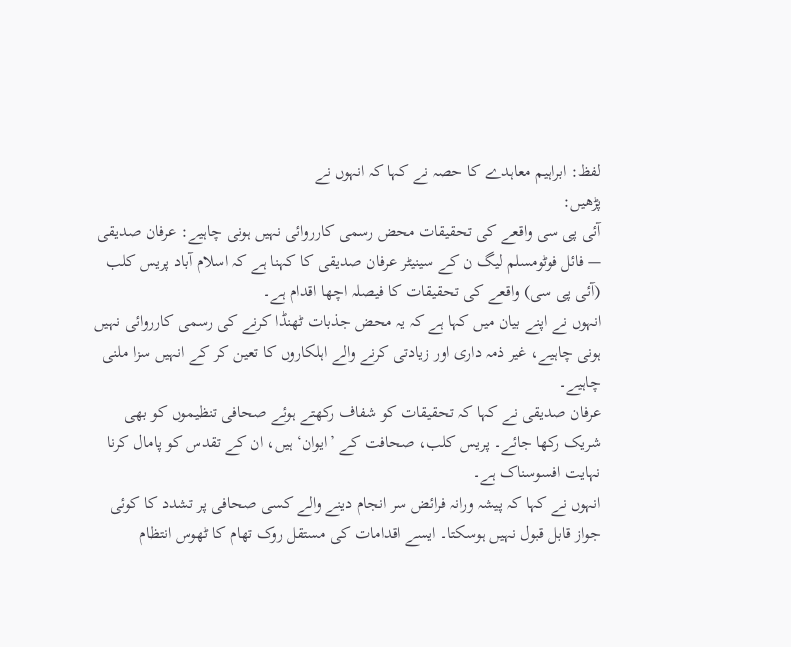لفظ: ابراہیم معاہدے کا حصہ نے کہا کہ انہوں نے
پڑھیں:
آئی پی سی واقعے کی تحقیقات محض رسمی کارروائی نہیں ہونی چاہیے: عرفان صدیقی
— فائل فوٹومسلم لیگ ن کے سینیٹر عرفان صدیقی کا کہنا ہے کہ اسلام آباد پریس کلب (آئی پی سی) واقعے کی تحقیقات کا فیصلہ اچھا اقدام ہے۔
انہوں نے اپنے بیان میں کہا ہے کہ یہ محض جذبات ٹھنڈا کرنے کی رسمی کارروائی نہیں ہونی چاہیے، غیر ذمہ داری اور زیادتی کرنے والے اہلکاروں کا تعین کر کے انہیں سزا ملنی چاہیے۔
عرفان صدیقی نے کہا کہ تحقیقات کو شفاف رکھتے ہوئے صحافی تنظیموں کو بھی شریک رکھا جائے۔ پریس کلب، صحافت کے ’ایوان‘ ہیں، ان کے تقدس کو پامال کرنا نہایت افسوسناک ہے۔
انہوں نے کہا کہ پیشہ ورانہ فرائض سر انجام دینے والے کسی صحافی پر تشدد کا کوئی جواز قابل قبول نہیں ہوسکتا۔ ایسے اقدامات کی مستقل روک تھام کا ٹھوس انتظام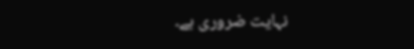نہایت ضروری ہے۔